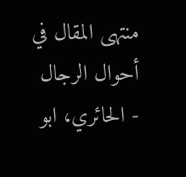منتهى المقال في أحوال الرجال - الحائري، ابو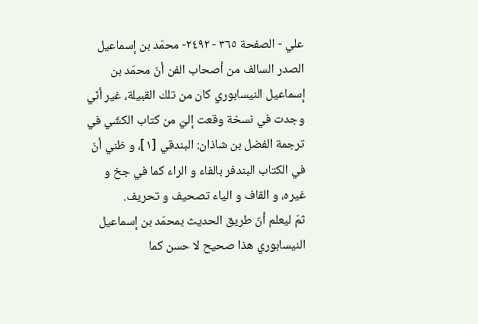علي - الصفحة ٣٦٥ - ٢٤٩٢- محمّد بن إسماعيل
الصدر السالف من أصحاب الفن أنّ محمّد بن إسماعيل النيسابوري كان من تلك القبيلة، غير أنّي وجدت في نسخة وقعت إليّ من كتاب الكشّي في ترجمة الفضل بن شاذان: البندقي [١]، و ظني أنّ في الكتاب البندفر بالفاء و الراء كما في جخ و غيره، و القاف و الياء تصحيف و تحريف.
ثمّ ليعلم أنّ طريق الحديث بمحمّد بن إسماعيل النيسابوري هذا صحيح لا حسن كما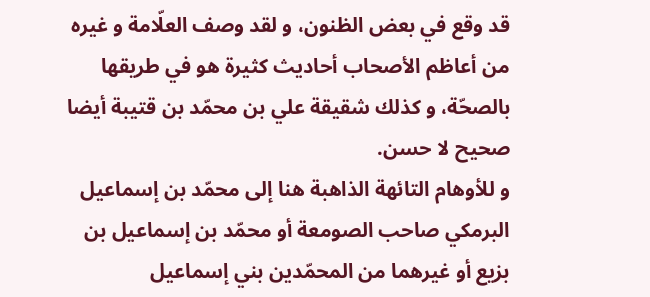قد وقع في بعض الظنون، و لقد وصف العلّامة و غيره من أعاظم الأصحاب أحاديث كثيرة هو في طريقها بالصحّة، و كذلك شقيقة علي بن محمّد بن قتيبة أيضا صحيح لا حسن.
و للأوهام التائهة الذاهبة هنا إلى محمّد بن إسماعيل البرمكي صاحب الصومعة أو محمّد بن إسماعيل بن بزيع أو غيرهما من المحمّدين بني إسماعيل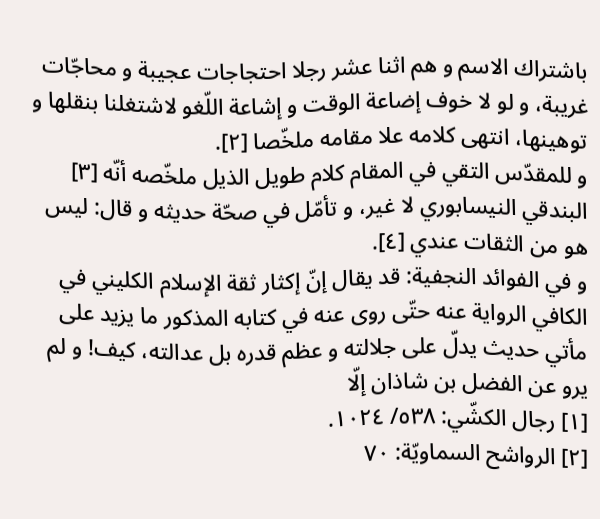باشتراك الاسم و هم اثنا عشر رجلا احتجاجات عجيبة و محاجّات غريبة، و لو لا خوف إضاعة الوقت و إشاعة اللّغو لاشتغلنا بنقلها و توهينها، انتهى كلامه علا مقامه ملخّصا [٢].
و للمقدّس التقي في المقام كلام طويل الذيل ملخّصه أنّه [٣] البندقي النيسابوري لا غير، و تأمّل في صحّة حديثه و قال: ليس هو من الثقات عندي [٤].
و في الفوائد النجفية: قد يقال إنّ إكثار ثقة الإسلام الكليني في الكافي الرواية عنه حتّى روى عنه في كتابه المذكور ما يزيد على مأتي حديث يدلّ على جلالته و عظم قدره بل عدالته، كيف! و لم يرو عن الفضل بن شاذان إلّا
[١] رجال الكشّي: ٥٣٨/ ١٠٢٤.
[٢] الرواشح السماويّة: ٧٠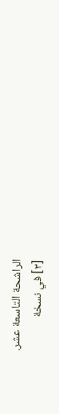الراشحة التاسعة عشر.
[٣] في نسخة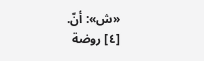«ش»: أنّ.
[٤] روضة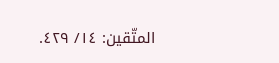المتّقين: ١٤/ ٤٢٩.